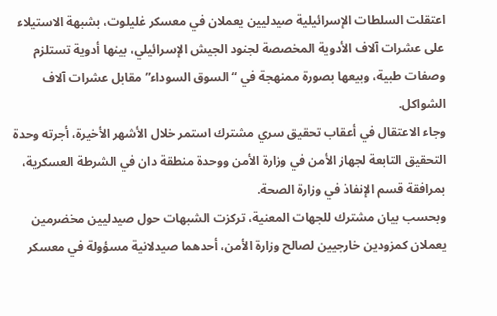اعتقلت السلطات الإسرائيلية صيدليين يعملان في معسكر غليلوت، بشبهة الاستيلاء على عشرات آلاف الأدوية المخصصة لجنود الجيش الإسرائيلي، بينها أدوية تستلزم وصفات طبية، وبيعها بصورة ممنهجة في “السوق السوداء” مقابل عشرات آلاف الشواكل.
وجاء الاعتقال في أعقاب تحقيق سري مشترك استمر خلال الأشهر الأخيرة، أجرته وحدة التحقيق التابعة لجهاز الأمن في وزارة الأمن ووحدة منطقة دان في الشرطة العسكرية، بمرافقة قسم الإنفاذ في وزارة الصحة.
وبحسب بيان مشترك للجهات المعنية، تركزت الشبهات حول صيدليين مخضرمين يعملان كمزودين خارجيين لصالح وزارة الأمن، أحدهما صيدلانية مسؤولة في معسكر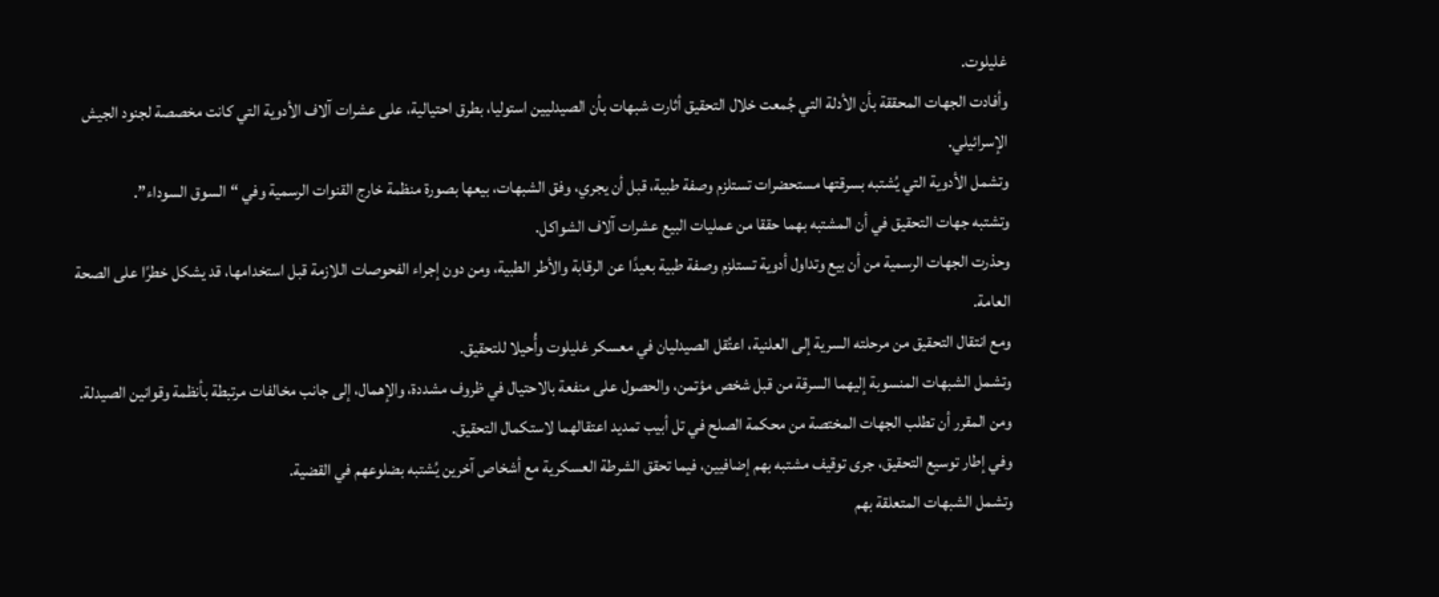غليلوت.
وأفادت الجهات المحققة بأن الأدلة التي جُمعت خلال التحقيق أثارت شبهات بأن الصيدليين استوليا، بطرق احتيالية، على عشرات آلاف الأدوية التي كانت مخصصة لجنود الجيش الإسرائيلي.
وتشمل الأدوية التي يُشتبه بسرقتها مستحضرات تستلزم وصفة طبية، قبل أن يجري، وفق الشبهات، بيعها بصورة منظمة خارج القنوات الرسمية وفي “السوق السوداء”.
وتشتبه جهات التحقيق في أن المشتبه بهما حققا من عمليات البيع عشرات آلاف الشواكل.
وحذرت الجهات الرسمية من أن بيع وتداول أدوية تستلزم وصفة طبية بعيدًا عن الرقابة والأطر الطبية، ومن دون إجراء الفحوصات اللازمة قبل استخدامها، قد يشكل خطرًا على الصحة العامة.
ومع انتقال التحقيق من مرحلته السرية إلى العلنية، اعتُقل الصيدليان في معسكر غليلوت وأُحيلا للتحقيق.
وتشمل الشبهات المنسوبة إليهما السرقة من قبل شخص مؤتمن، والحصول على منفعة بالاحتيال في ظروف مشددة، والإهمال، إلى جانب مخالفات مرتبطة بأنظمة وقوانين الصيدلة.
ومن المقرر أن تطلب الجهات المختصة من محكمة الصلح في تل أبيب تمديد اعتقالهما لاستكمال التحقيق.
وفي إطار توسيع التحقيق، جرى توقيف مشتبه بهم إضافيين، فيما تحقق الشرطة العسكرية مع أشخاص آخرين يُشتبه بضلوعهم في القضية.
وتشمل الشبهات المتعلقة بهم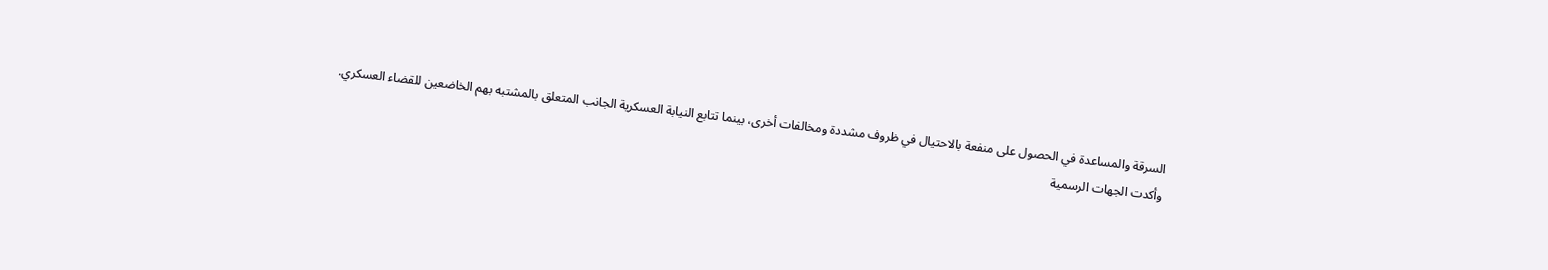السرقة والمساعدة في الحصول على منفعة بالاحتيال في ظروف مشددة ومخالفات أخرى، بينما تتابع النيابة العسكرية الجانب المتعلق بالمشتبه بهم الخاضعين للقضاء العسكري.
وأكدت الجهات الرسمية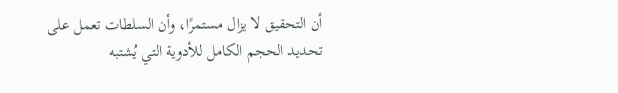أن التحقيق لا يزال مستمرًا، وأن السلطات تعمل على تحديد الحجم الكامل للأدوية التي يُشتبه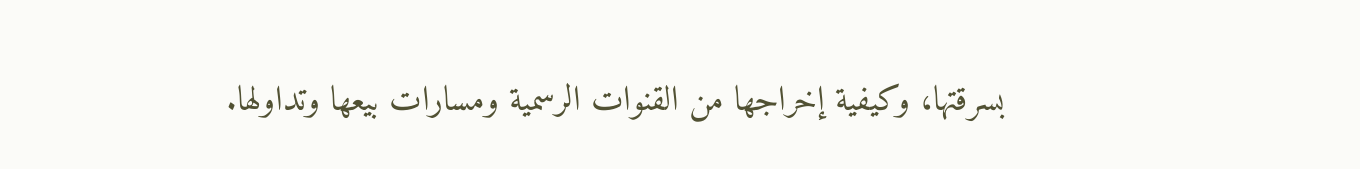بسرقتها، وكيفية إخراجها من القنوات الرسمية ومسارات بيعها وتداولها.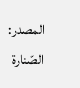المصدر:
الصّنارة